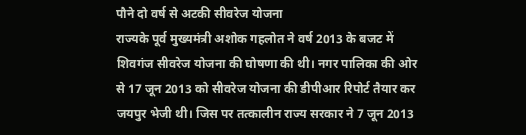पौने दो वर्ष से अटकी सीवरेज योजना
राज्यके पूर्व मुख्यमंत्री अशोक गहलोत ने वर्ष 2013 के बजट में शिवगंज सीवरेज योजना की घोषणा की थी। नगर पालिका की ओर से 17 जून 2013 को सीवरेज योजना की डीपीआर रिपोर्ट तैयार कर जयपुर भेजी थी। जिस पर तत्कालीन राज्य सरकार ने 7 जून 2013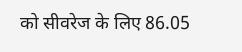को सीवरेज के लिए 86.05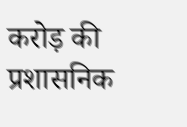करोड़ की प्रशासनिक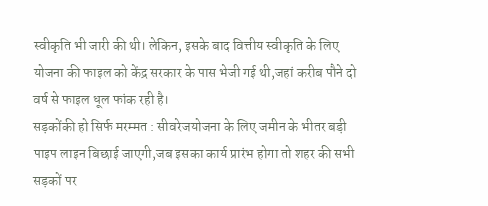स्वीकृति भी जारी की थी। लेकिन, इसके बाद वित्तीय स्वीकृति के लिए योजना की फाइल को केंद्र सरकार के पास भेजी गई थी,जहां करीब पौने दो वर्ष से फाइल धूल फांक रही है।
सड़कोंकी हो सिर्फ मरम्मत : सीवरेजयोजना के लिए जमीन के भीतर बड़ी पाइप लाइन बिछाई जाएगी,जब इसका कार्य प्रारंभ होगा तो शहर की सभी सड़कों पर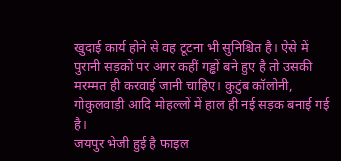खुदाई कार्य होने से वह टूटना भी सुनिश्चित है। ऐसे में पुरानी सड़कों पर अगर कहीं गड्ढों बने हुए है तो उसकी मरम्मत ही करवाई जानी चाहिए। कुटुंब कॉलोनी, गोकुलवाड़ी आदि मोहल्लों में हाल ही नई सड़क बनाई गई है।
जयपुर भेजी हुई है फाइल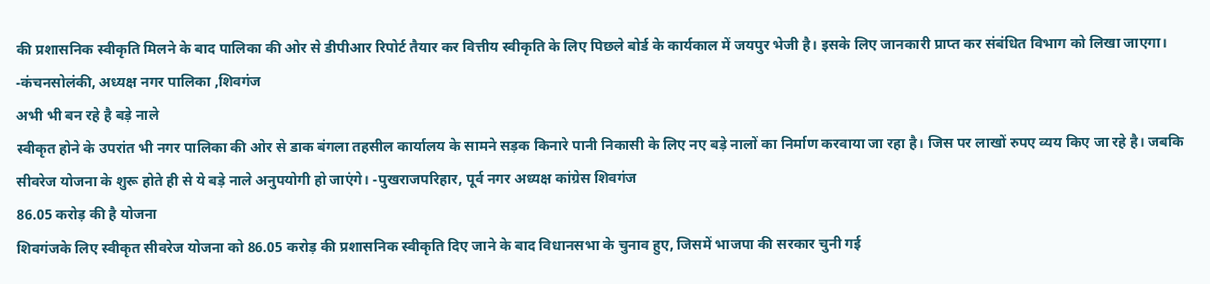की प्रशासनिक स्वीकृति मिलने के बाद पालिका की ओर से डीपीआर रिपोर्ट तैयार कर वित्तीय स्वीकृति के लिए पिछले बोर्ड के कार्यकाल में जयपुर भेजी है। इसके लिए जानकारी प्राप्त कर संबंधित विभाग को लिखा जाएगा। -कंचनसोलंकी, अध्यक्ष नगर पालिका ,शिवगंज
अभी भी बन रहे है बड़े नाले
स्वीकृत होने के उपरांत भी नगर पालिका की ओर से डाक बंगला तहसील कार्यालय के सामने सड़क किनारे पानी निकासी के लिए नए बड़े नालों का निर्माण करवाया जा रहा है। जिस पर लाखों रुपए व्यय किए जा रहे है। जबकि सीवरेज योजना के शुरू होते ही से ये बड़े नाले अनुपयोगी हो जाएंगे। -पुखराजपरिहार, पूर्व नगर अध्यक्ष कांग्रेस शिवगंज
86.05 करोड़ की है योजना
शिवगंजके लिए स्वीकृत सीवरेज योजना को 86.05 करोड़ की प्रशासनिक स्वीकृति दिए जाने के बाद विधानसभा के चुनाव हुए, जिसमें भाजपा की सरकार चुनी गई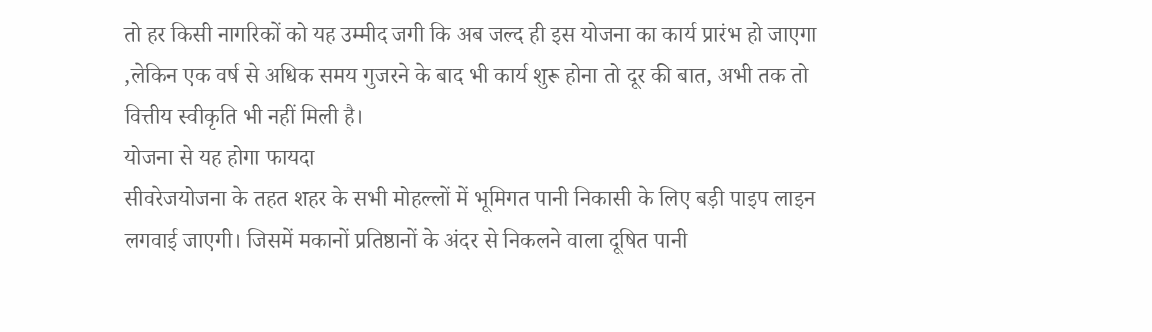तो हर किसी नागरिकों को यह उम्मीद जगी कि अब जल्द ही इस योजना का कार्य प्रारंभ हो जाएगा ,लेकिन एक वर्ष से अधिक समय गुजरने के बाद भी कार्य शुरू होना तो दूर की बात, अभी तक तो वित्तीय स्वीकृति भी नहीं मिली है।
योजना से यह होगा फायदा
सीवरेजयोजना के तहत शहर के सभी मोहल्लों में भूमिगत पानी निकासी के लिए बड़ी पाइप लाइन लगवाई जाएगी। जिसमें मकानों प्रतिष्ठानों के अंदर से निकलने वाला दूषित पानी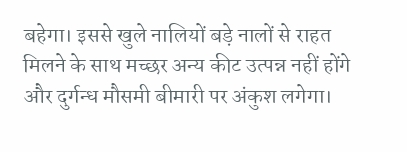बहेगा। इससे खुले नालियों बड़े नालों से राहत मिलने के साथ मच्छर अन्य कीट उत्पन्न नहीं होंगे और दुर्गन्ध मौसमी बीमारी पर अंकुश लगेगा।